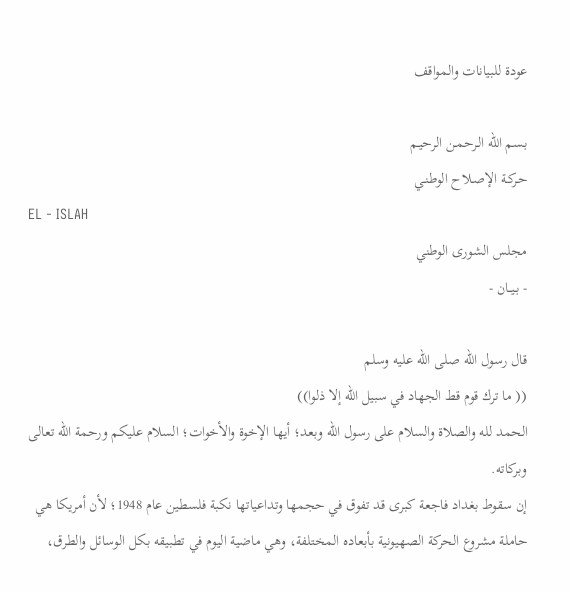عودة للبيانات والمواقف

بـسم الله الـرحمـن الرحيـم
حـركـة الإصـلاح الوطنـي
EL - ISLAH
مجلس الشورى الوطني
- بـيــان -

قال رسول الله صلى الله عليه وسلم
(( ما ترك قوم قط الجهاد في سبيل الله إلا ذلوا))
الحمد لله والصلاة والسلام على رسول الله وبعد؛ أيها الإخوة والأخوات؛ السلام عليكم ورحمة الله تعالى وبركاته.
إن سقوط بغداد فاجعة كبرى قد تفوق في حجمها وتداعياتها نكبة فلسطين عام 1948؛ لأن أمريكا هي حاملة مشروع الحركة الصهيونية بأبعاده المختلفة، وهي ماضية اليوم في تطبيقه بكل الوسائل والطرق،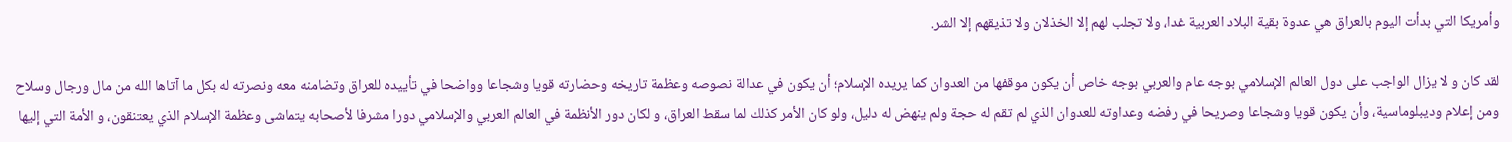وأمريكا التي بدأت اليوم بالعراق هي عدوة بقية البلاد العربية غدا، ولا تجلب لهم إلا الخذلان ولا تذيقهم إلا الشر.

لقد كان و لا يزال الواجب على دول العالم الإسلامي بوجه عام والعربي بوجه خاص أن يكون موقفها من العدوان كما يريده الإسلام؛ أن يكون في عدالة نصوصه وعظمة تاريخه وحضارته قويا وشجاعا وواضحا في تأييده للعراق وتضامنه معه ونصرته له بكل ما آتاها الله من مال ورجال وسلاح ومن إعلام وديبلوماسية، وأن يكون قويا وشجاعا وصريحا في رفضه وعداوته للعدوان الذي لم تقم له حجة ولم ينهض له دليل، ولو كان الأمر كذلك لما سقط العراق، و لكان دور الأنظمة في العالم العربي والإسلامي دورا مشرفا لأصحابه يتماشى وعظمة الإسلام الذي يعتنقون، و الأمة التي إليها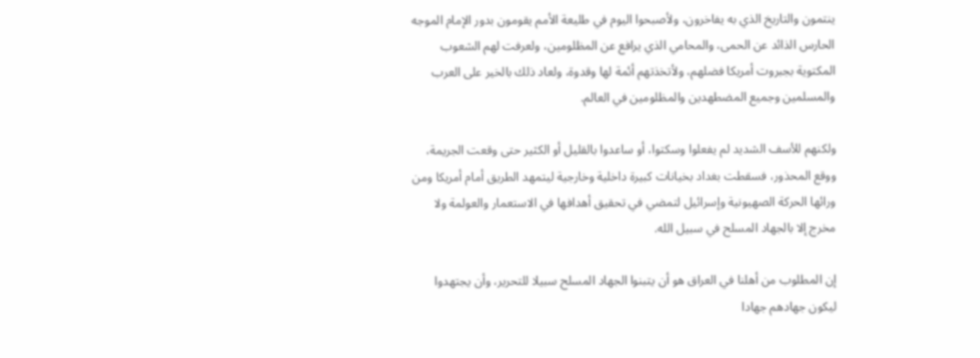ينتمون والتاريخ الذي به يفاخرون، ولأصبحوا اليوم في طليعة الأمم يقومون بدور الإمام الموجه الحارس الذائد عن الحمى، والمحامي الذي يرافع عن المظلومين، ولعرفت لهم الشعوب المكتوية بجبروت أمريكا فضلهم، ولأتخذتهم أئمة لها وقدوة، ولعاد ذلك بالخير على العرب والمسلمين وجميع المضطهدين والمظلومين في العالم.

ولكنهم للأسف الشديد لم يفعلوا وسكتوا، أو ساعدوا بالقليل أو الكثير حتى وقعت الجريمة، ووقع المحذور، فسقطت بغداد بخيانات كبيرة داخلية وخارجية ليتمهد الطريق أمام أمريكا ومن ورائها الحركة الصهيونية وإسرائيل لتمضي في تحقيق أهدافها في الاستعمار والعولمة ولا مخرج إلا بالجهاد المسلح في سبيل الله.

إن المطلوب من أهلنا في العراق هو أن يتبنوا الجهاد المسلح سبيلا للتحرير، وأن يجتهدوا ليكون جهادهم جهادا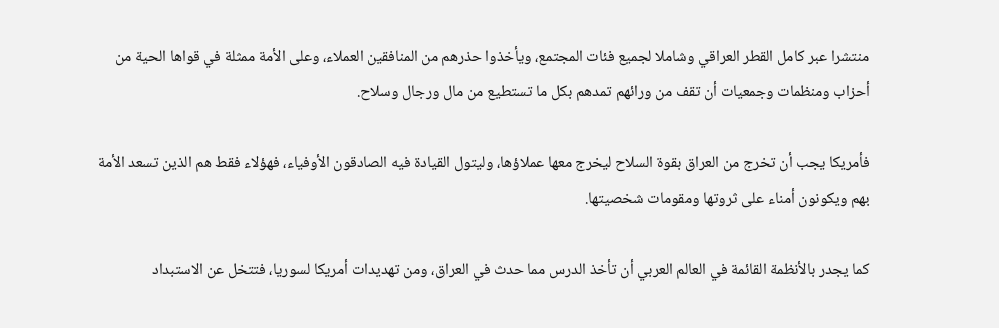منتشرا عبر كامل القطر العراقي وشاملا لجميع فئات المجتمع، ويأخذوا حذرهم من المنافقين العملاء، وعلى الأمة ممثلة في قواها الحية من أحزاب ومنظمات وجمعيات أن تقف من ورائهم تمدهم بكل ما تستطيع من مال ورجال وسلاح.

فأمريكا يجب أن تخرج من العراق بقوة السلاح ليخرج معها عملاؤها، وليتول القيادة فيه الصادقون الأوفياء، فهؤلاء فقط هم الذين تسعد الأمة بهم ويكونون أمناء على ثروتها ومقومات شخصيتها.

كما يجدر بالأنظمة القائمة في العالم العربي أن تأخذ الدرس مما حدث في العراق، ومن تهديدات أمريكا لسوريا، فتتخل عن الاستبداد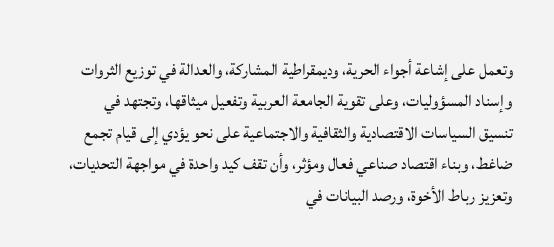وتعمل على إشاعة أجواء الحرية، وديمقراطية المشاركة، والعدالة في توزيع الثروات وإسناد المسؤوليات، وعلى تقوية الجامعة العربية وتفعيل ميثاقها، وتجتهد في تنسيق السياسات الاقتصادية والثقافية والاجتماعية على نحو يؤدي إلى قيام تجمع ضاغط، وبناء اقتصاد صناعي فعال ومؤثر، وأن تقف كيد واحدة في مواجهة التحديات، وتعزيز رباط الأخوة، ورصد البيانات في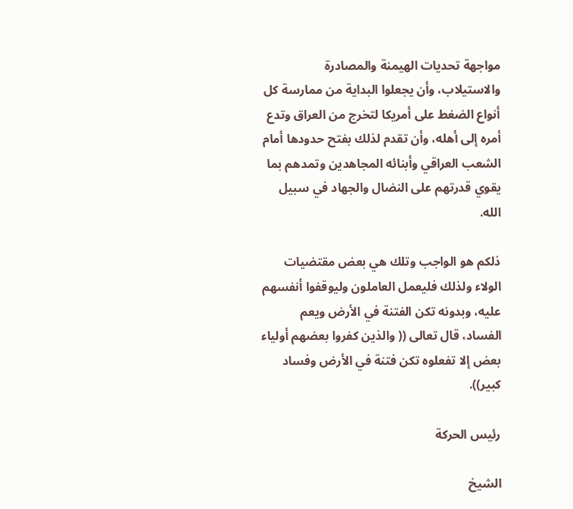مواجهة تحديات الهيمنة والمصادرة والاستيلاب، وأن يجعلوا البداية من ممارسة كل أنواع الضغط على أمريكا لتخرج من العراق وتدع أمره إلى أهله، وأن تقدم لذلك بفتح حدودها أمام الشعب العراقي وأبنائه المجاهدين وتمدهم بما يقوي قدرتهم على النضال والجهاد في سبيل الله.

ذلكم هو الواجب وتلك هي بعض مقتضيات الولاء ولذلك فليعمل العاملون وليوقفوا أنفسهم عليه، وبدونه تكن الفتنة في الأرض ويعم الفساد، قال تعالى (( والذين كفروا بعضهم أولياء بعض إلا تفعلوه تكن فتنة في الأرض وفساد كبير)).

رئيس الحركة

الشيخ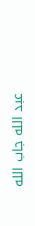عبد الله جاب الله